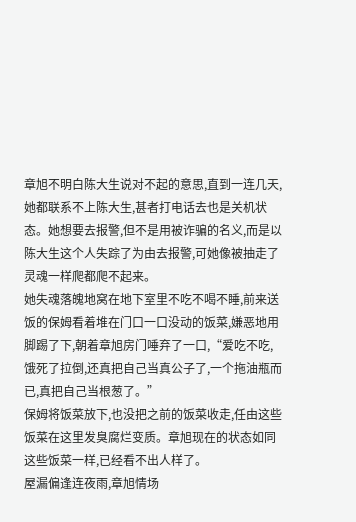章旭不明白陈大生说对不起的意思,直到一连几天,她都联系不上陈大生,甚者打电话去也是关机状态。她想要去报警,但不是用被诈骗的名义,而是以陈大生这个人失踪了为由去报警,可她像被抽走了灵魂一样爬都爬不起来。
她失魂落魄地窝在地下室里不吃不喝不睡,前来送饭的保姆看着堆在门口一口没动的饭菜,嫌恶地用脚踢了下,朝着章旭房门唾弃了一口,“爱吃不吃,饿死了拉倒,还真把自己当真公子了,一个拖油瓶而已,真把自己当根葱了。”
保姆将饭菜放下,也没把之前的饭菜收走,任由这些饭菜在这里发臭腐烂变质。章旭现在的状态如同这些饭菜一样,已经看不出人样了。
屋漏偏逢连夜雨,章旭情场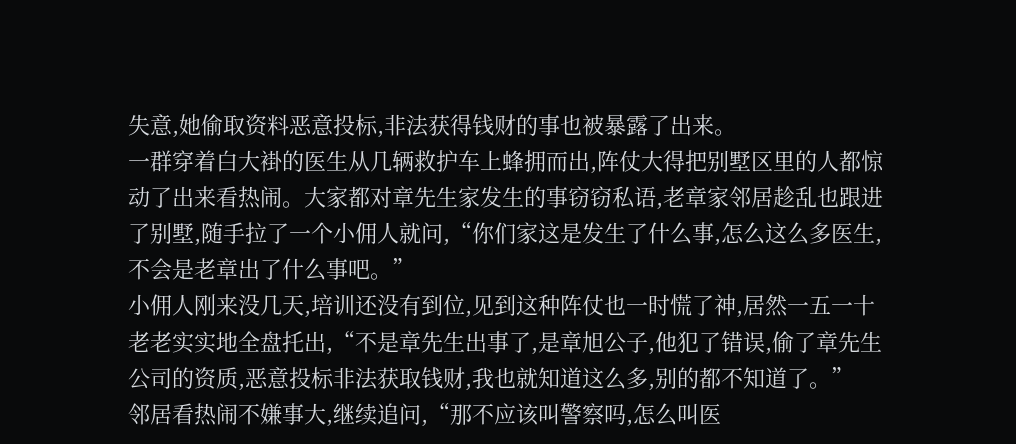失意,她偷取资料恶意投标,非法获得钱财的事也被暴露了出来。
一群穿着白大褂的医生从几辆救护车上蜂拥而出,阵仗大得把别墅区里的人都惊动了出来看热闹。大家都对章先生家发生的事窃窃私语,老章家邻居趁乱也跟进了别墅,随手拉了一个小佣人就问,“你们家这是发生了什么事,怎么这么多医生,不会是老章出了什么事吧。”
小佣人刚来没几天,培训还没有到位,见到这种阵仗也一时慌了神,居然一五一十老老实实地全盘托出,“不是章先生出事了,是章旭公子,他犯了错误,偷了章先生公司的资质,恶意投标非法获取钱财,我也就知道这么多,别的都不知道了。”
邻居看热闹不嫌事大,继续追问,“那不应该叫警察吗,怎么叫医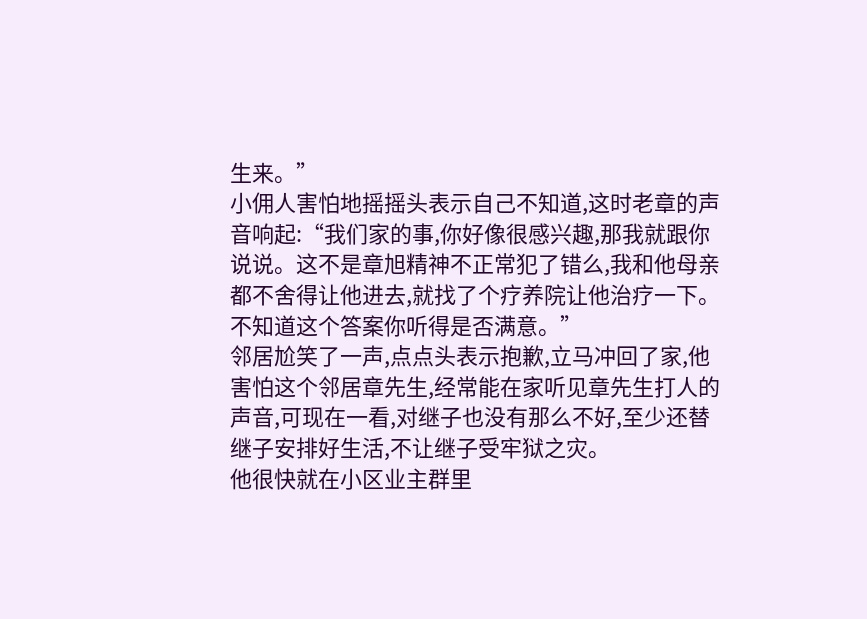生来。”
小佣人害怕地摇摇头表示自己不知道,这时老章的声音响起:“我们家的事,你好像很感兴趣,那我就跟你说说。这不是章旭精神不正常犯了错么,我和他母亲都不舍得让他进去,就找了个疗养院让他治疗一下。不知道这个答案你听得是否满意。”
邻居尬笑了一声,点点头表示抱歉,立马冲回了家,他害怕这个邻居章先生,经常能在家听见章先生打人的声音,可现在一看,对继子也没有那么不好,至少还替继子安排好生活,不让继子受牢狱之灾。
他很快就在小区业主群里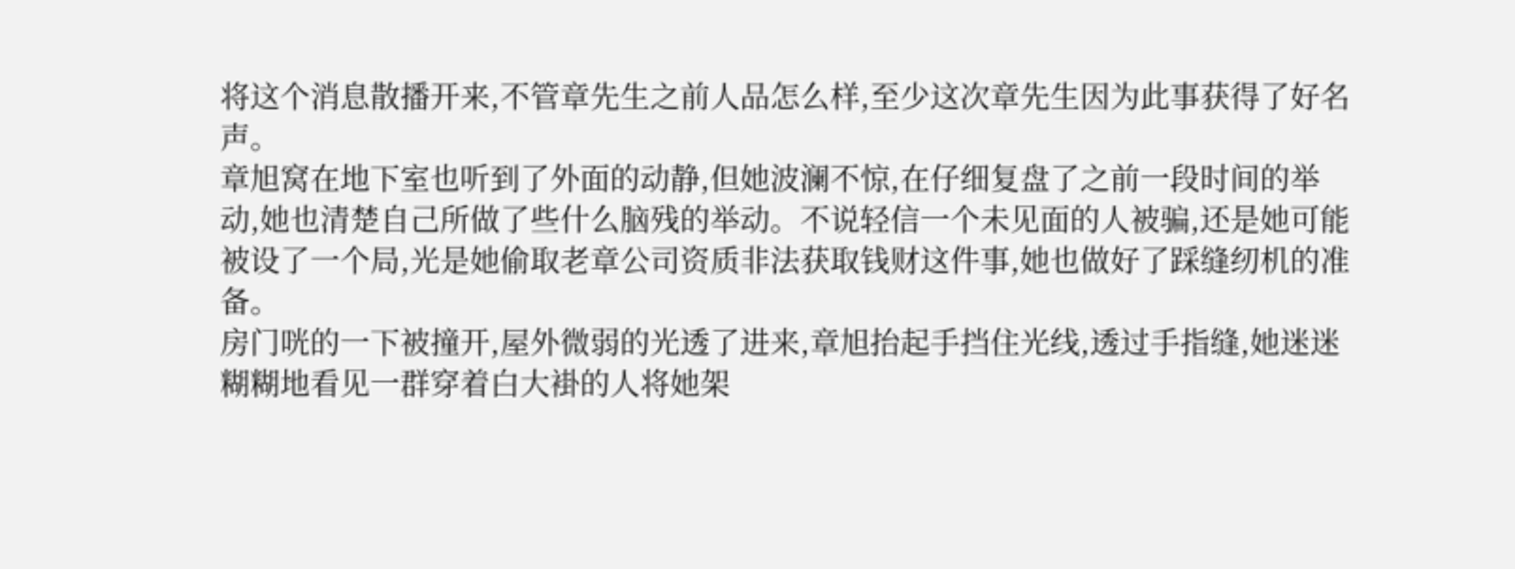将这个消息散播开来,不管章先生之前人品怎么样,至少这次章先生因为此事获得了好名声。
章旭窝在地下室也听到了外面的动静,但她波澜不惊,在仔细复盘了之前一段时间的举动,她也清楚自己所做了些什么脑残的举动。不说轻信一个未见面的人被骗,还是她可能被设了一个局,光是她偷取老章公司资质非法获取钱财这件事,她也做好了踩缝纫机的准备。
房门咣的一下被撞开,屋外微弱的光透了进来,章旭抬起手挡住光线,透过手指缝,她迷迷糊糊地看见一群穿着白大褂的人将她架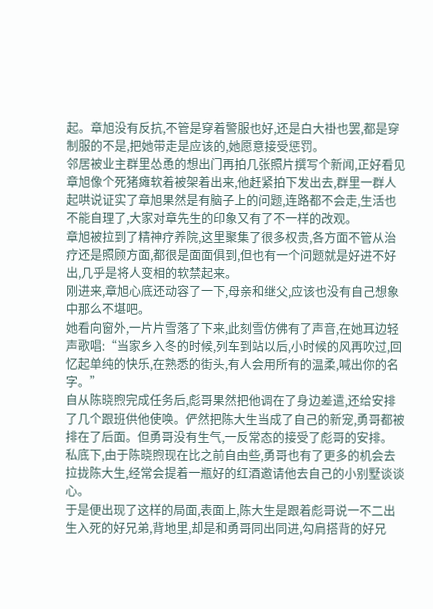起。章旭没有反抗,不管是穿着警服也好,还是白大褂也罢,都是穿制服的不是,把她带走是应该的,她愿意接受惩罚。
邻居被业主群里怂恿的想出门再拍几张照片撰写个新闻,正好看见章旭像个死猪瘫软着被架着出来,他赶紧拍下发出去,群里一群人起哄说证实了章旭果然是有脑子上的问题,连路都不会走,生活也不能自理了,大家对章先生的印象又有了不一样的改观。
章旭被拉到了精神疗养院,这里聚集了很多权贵,各方面不管从治疗还是照顾方面,都很是面面俱到,但也有一个问题就是好进不好出,几乎是将人变相的软禁起来。
刚进来,章旭心底还动容了一下,母亲和继父,应该也没有自己想象中那么不堪吧。
她看向窗外,一片片雪落了下来,此刻雪仿佛有了声音,在她耳边轻声歌唱:“当家乡入冬的时候,列车到站以后,小时候的风再吹过,回忆起单纯的快乐,在熟悉的街头,有人会用所有的温柔,喊出你的名字。”
自从陈晓煦完成任务后,彪哥果然把他调在了身边差遣,还给安排了几个跟班供他使唤。俨然把陈大生当成了自己的新宠,勇哥都被排在了后面。但勇哥没有生气,一反常态的接受了彪哥的安排。
私底下,由于陈晓煦现在比之前自由些,勇哥也有了更多的机会去拉拢陈大生,经常会提着一瓶好的红酒邀请他去自己的小别墅谈谈心。
于是便出现了这样的局面,表面上,陈大生是跟着彪哥说一不二出生入死的好兄弟,背地里,却是和勇哥同出同进,勾肩搭背的好兄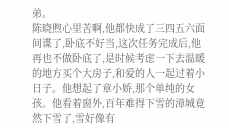弟。
陈晓煦心里苦啊,他都快成了三四五六面间谍了,卧底不好当,这次任务完成后,他再也不做卧底了,是时候考虑一下去温暖的地方买个大房子,和爱的人一起过着小日子。他想起了章小娇,那个单纯的女孩。他看着窗外,百年难得下雪的漳城竟然下雪了,雪好像有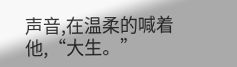声音,在温柔的喊着他,“大生。”